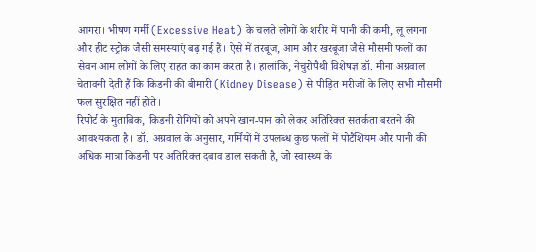आगरा। भीषण गर्मी (Excessive Heat) के चलते लोगों के शरीर में पानी की कमी, लू लगना और हीट स्ट्रोक जैसी समस्याएं बढ़ गई हैं। ऐसे में तरबूज, आम और खरबूजा जैसे मौसमी फलों का सेवन आम लोगों के लिए राहत का काम करता है। हालांकि, नेचुरोपैथी विशेषज्ञ डॉ. मीना अग्रवाल चेतावनी देती हैं कि किडनी की बीमारी (Kidney Disease) से पीड़ित मरीजों के लिए सभी मौसमी फल सुरक्षित नहीं होते।
रिपोर्ट के मुताबिक, किडनी रोगियों को अपने खान-पान को लेकर अतिरिक्त सतर्कता बरतने की आवश्यकता है। डॉ. अग्रवाल के अनुसार, गर्मियों में उपलब्ध कुछ फलों में पोटैशियम और पानी की अधिक मात्रा किडनी पर अतिरिक्त दबाव डाल सकती है, जो स्वास्थ्य के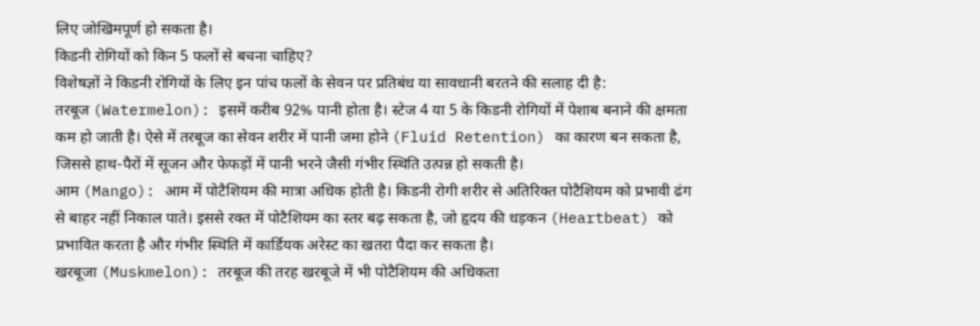लिए जोखिमपूर्ण हो सकता है।
किडनी रोगियों को किन 5 फलों से बचना चाहिए?
विशेषज्ञों ने किडनी रोगियों के लिए इन पांच फलों के सेवन पर प्रतिबंध या सावधानी बरतने की सलाह दी है:
तरबूज (Watermelon): इसमें करीब 92% पानी होता है। स्टेज 4 या 5 के किडनी रोगियों में पेशाब बनाने की क्षमता कम हो जाती है। ऐसे में तरबूज का सेवन शरीर में पानी जमा होने (Fluid Retention) का कारण बन सकता है, जिससे हाथ-पैरों में सूजन और फेफड़ों में पानी भरने जैसी गंभीर स्थिति उत्पन्न हो सकती है।
आम (Mango): आम में पोटैशियम की मात्रा अधिक होती है। किडनी रोगी शरीर से अतिरिक्त पोटैशियम को प्रभावी ढंग से बाहर नहीं निकाल पाते। इससे रक्त में पोटैशियम का स्तर बढ़ सकता है, जो हृदय की धड़कन (Heartbeat) को प्रभावित करता है और गंभीर स्थिति में कार्डियक अरेस्ट का खतरा पैदा कर सकता है।
खरबूजा (Muskmelon): तरबूज की तरह खरबूजे में भी पोटैशियम की अधिकता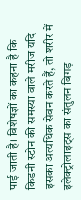पाई जाती है। विशेषज्ञों का कहना है कि किडनी स्टोन की समस्या वाले मरीज यदि इसका अत्यधिक सेवन करते हैं, तो शरीर में इलेक्ट्रोलाइट्स का संतुलन बिगड़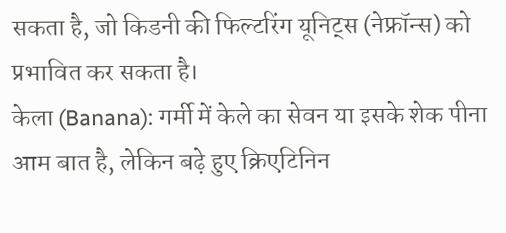सकता है, जो किडनी की फिल्टरिंग यूनिट्स (नेफ्रॉन्स) को प्रभावित कर सकता है।
केला (Banana): गर्मी में केले का सेवन या इसके शेक पीना आम बात है, लेकिन बढ़े हुए क्रिएटिनिन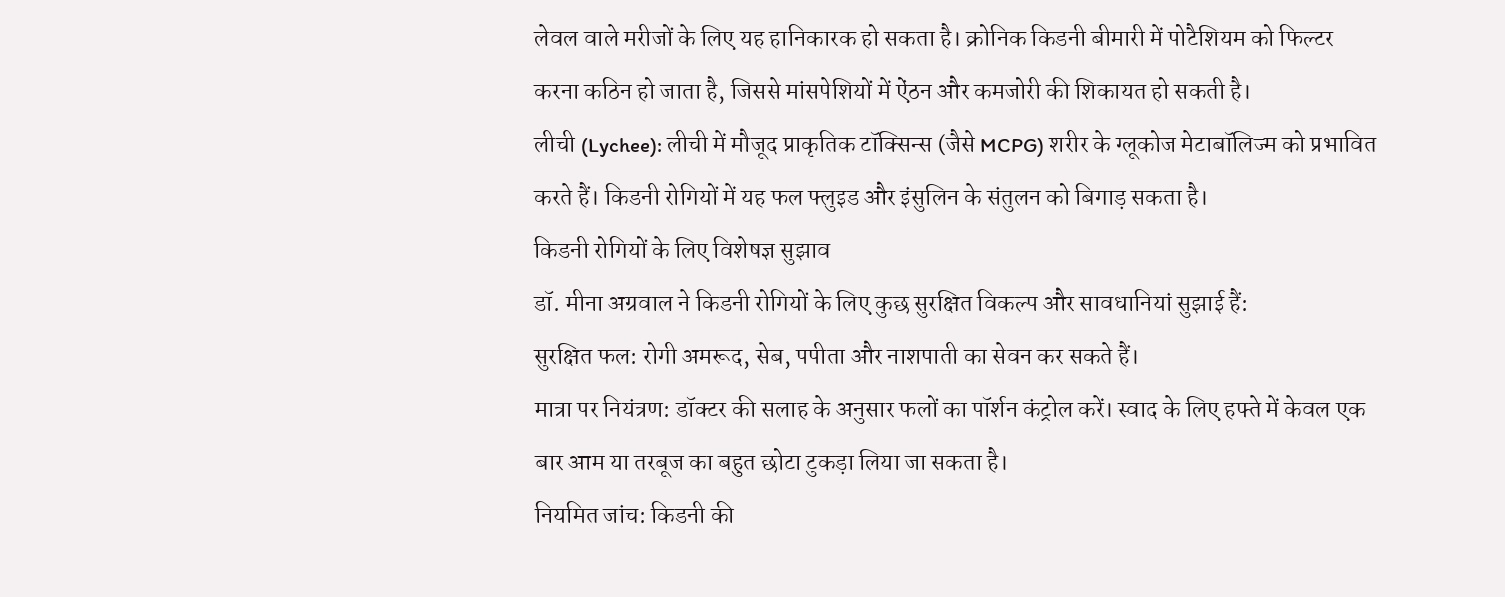लेवल वाले मरीजों के लिए यह हानिकारक हो सकता है। क्रोनिक किडनी बीमारी में पोटैशियम को फिल्टर करना कठिन हो जाता है, जिससे मांसपेशियों में ऐंठन और कमजोरी की शिकायत हो सकती है।
लीची (Lychee): लीची में मौजूद प्राकृतिक टॉक्सिन्स (जैसे MCPG) शरीर के ग्लूकोज मेटाबॉलिज्म को प्रभावित करते हैं। किडनी रोगियों में यह फल फ्लुइड और इंसुलिन के संतुलन को बिगाड़ सकता है।
किडनी रोगियों के लिए विशेषज्ञ सुझाव
डॉ. मीना अग्रवाल ने किडनी रोगियों के लिए कुछ सुरक्षित विकल्प और सावधानियां सुझाई हैं:
सुरक्षित फल: रोगी अमरूद, सेब, पपीता और नाशपाती का सेवन कर सकते हैं।
मात्रा पर नियंत्रण: डॉक्टर की सलाह के अनुसार फलों का पॉर्शन कंट्रोल करें। स्वाद के लिए हफ्ते में केवल एक बार आम या तरबूज का बहुत छोटा टुकड़ा लिया जा सकता है।
नियमित जांच: किडनी की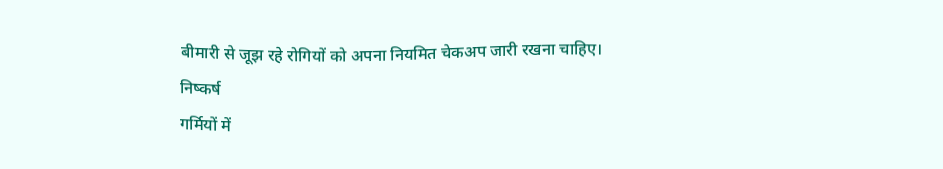बीमारी से जूझ रहे रोगियों को अपना नियमित चेकअप जारी रखना चाहिए।
निष्कर्ष
गर्मियों में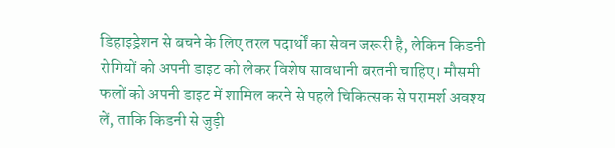डिहाइड्रेशन से बचने के लिए तरल पदार्थों का सेवन जरूरी है, लेकिन किडनी रोगियों को अपनी डाइट को लेकर विशेष सावधानी बरतनी चाहिए। मौसमी फलों को अपनी डाइट में शामिल करने से पहले चिकित्सक से परामर्श अवश्य लें, ताकि किडनी से जुड़ी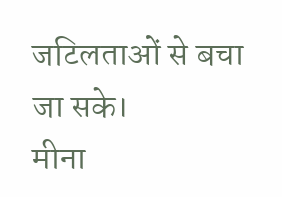जटिलताओं से बचा जा सके।
मीना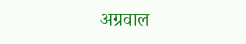अग्रवाल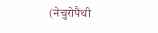(नेचुरोपैथी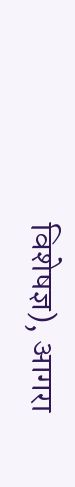विशेषज्ञ), आगरा